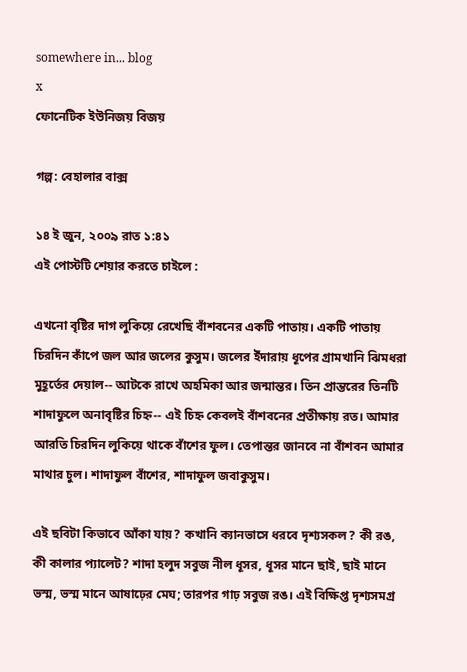somewhere in... blog
x
ফোনেটিক ইউনিজয় বিজয়

গল্প: বেহালার বাক্স

১৪ ই জুন, ২০০৯ রাত ১:৪১
এই পোস্টটি শেয়ার করতে চাইলে :

এখনো বৃষ্টির দাগ লুকিয়ে রেখেছি বাঁশবনের একটি পাতায়। একটি পাতায় চিরদিন কাঁপে জল আর জলের কুসুম। জলের ইঁদারায় ধূপের গ্রামখানি ঝিমধরা মুহূর্তের দেয়াল-- আটকে রাখে অহমিকা আর জন্মান্তর। তিন প্রান্তরের তিনটি শাদাফুলে অনাবৃষ্টির চিহ্ন-- এই চিহ্ন কেবলই বাঁশবনের প্রতীক্ষায় রত। আমার আরতি চিরদিন লুকিয়ে থাকে বাঁশের ফুল। তেপান্তর জানবে না বাঁশবন আমার মাথার চুল। শাদাফুল বাঁশের, শাদাফুল জবাকুসুম।

এই ছবিটা কিভাবে আঁকা যায়? কখানি ক্যানভাসে ধরবে দৃশ্যসকল? কী রঙ, কী কালার প্যালেট? শাদা হলুদ সবুজ নীল ধূসর, ধূসর মানে ছাই, ছাই মানে ভস্ম, ভস্ম মানে আষাঢ়ের মেঘ; তারপর গাঢ় সবুজ রঙ। এই বিক্ষিপ্ত দৃশ্যসমগ্র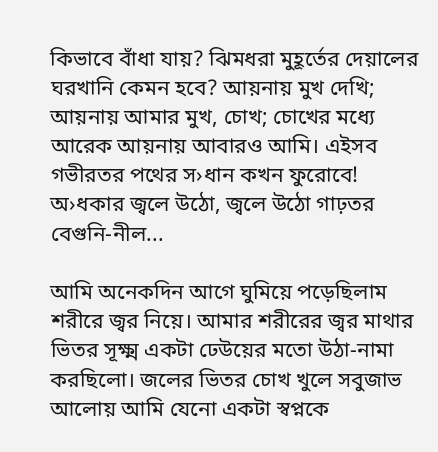কিভাবে বাঁধা যায়? ঝিমধরা মুহূর্তের দেয়ালের ঘরখানি কেমন হবে? আয়নায় মুখ দেখি; আয়নায় আমার মুখ, চোখ; চোখের মধ্যে আরেক আয়নায় আবারও আমি। এইসব গভীরতর পথের স›ধান কখন ফুরোবে! অ›ধকার জ্বলে উঠো, জ্বলে উঠো গাঢ়তর বেগুনি-নীল...

আমি অনেকদিন আগে ঘুমিয়ে পড়েছিলাম শরীরে জ্বর নিয়ে। আমার শরীরের জ্বর মাথার ভিতর সূক্ষ্ম একটা ঢেউয়ের মতো উঠা-নামা করছিলো। জলের ভিতর চোখ খুলে সবুজাভ আলোয় আমি যেনো একটা স্বপ্নকে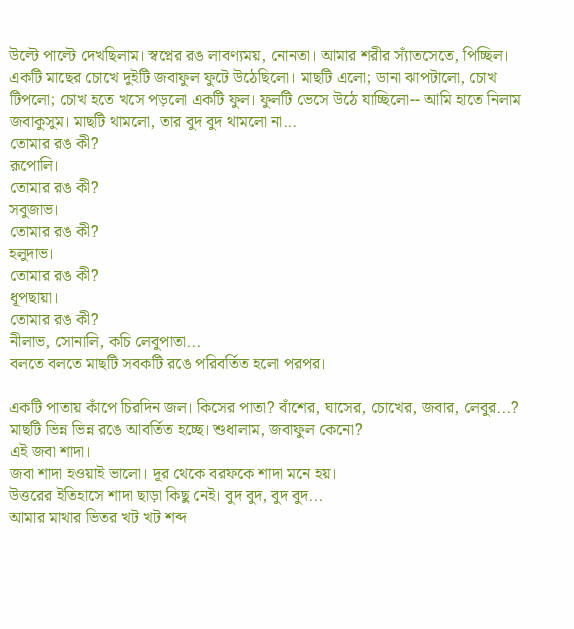উল্টে পাল্টে দেখছিলাম। স্বপ্নের রঙ লাবণ্যময়, নোনতা। আমার শরীর স্যাঁতসেতে, পিচ্ছিল। একটি মাছের চোখে দুইটি জবাফুল ফুটে উঠেছিলো। মাছটি এলো; ডানা ঝাপটালো, চোখ টিপলো; চোখ হতে খসে পড়লো একটি ফুল। ফুলটি ভেসে উঠে যাচ্ছিলো-- আমি হাতে নিলাম জবাকুসুম। মাছটি থামলো, তার বুদ বুদ থামলো না...
তোমার রঙ কী?
রূপোলি।
তোমার রঙ কী?
সবুজাভ।
তোমার রঙ কী?
হলুদাভ।
তোমার রঙ কী?
ধূপছায়া।
তোমার রঙ কী?
নীলাভ, সোনালি, কচি লেবুপাতা...
বলতে বলতে মাছটি সবকটি রঙে পরিবর্তিত হলো পরপর।

একটি পাতায় কাঁপে চিরদিন জল। কিসের পাতা? বাঁশের, ঘাসের, চোখের, জবার, লেবুর...? মাছটি ভিন্ন ভিন্ন রঙে আবর্তিত হচ্ছে। শুধালাম, জবাফুল কেনো?
এই জবা শাদা।
জবা শাদা হওয়াই ভালো। দূর থেকে বরফকে শাদা মনে হয়।
উত্তরের ইতিহাসে শাদা ছাড়া কিছু নেই। বুদ বুদ, বুদ বুদ...
আমার মাথার ভিতর খট খট শব্দ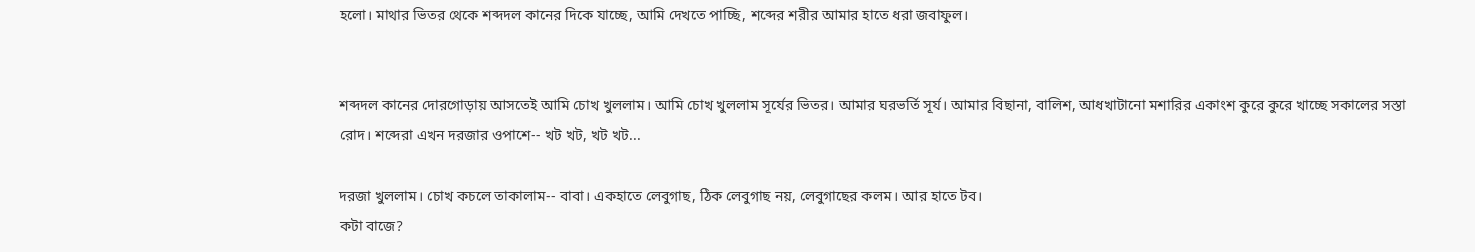হলো। মাথার ভিতর থেকে শব্দদল কানের দিকে যাচ্ছে, আমি দেখতে পাচ্ছি, শব্দের শরীর আমার হাতে ধরা জবাফুল।


শব্দদল কানের দোরগোড়ায় আসতেই আমি চোখ খুললাম। আমি চোখ খুললাম সূর্যের ভিতর। আমার ঘরভর্তি সূর্য। আমার বিছানা, বালিশ, আধখাটানো মশারির একাংশ কুরে কুরে খাচ্ছে সকালের সস্তা রোদ। শব্দেরা এখন দরজার ওপাশে-- খট খট, খট খট...

দরজা খুললাম। চোখ কচলে তাকালাম-- বাবা। একহাতে লেবুগাছ, ঠিক লেবুগাছ নয়, লেবুগাছের কলম। আর হাতে টব।
কটা বাজে?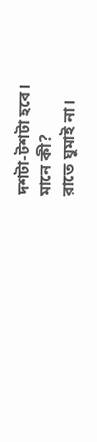দশটা-টশটা হবে।
মানে কী?
রাতে ঘুমাই না।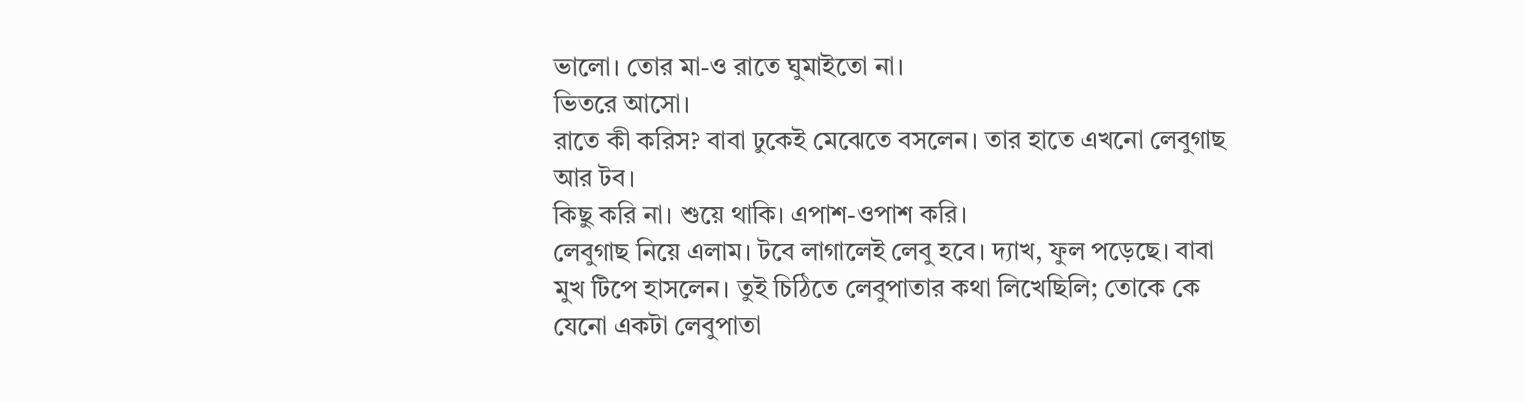ভালো। তোর মা-ও রাতে ঘুমাইতো না।
ভিতরে আসো।
রাতে কী করিস? বাবা ঢুকেই মেঝেতে বসলেন। তার হাতে এখনো লেবুগাছ আর টব।
কিছু করি না। শুয়ে থাকি। এপাশ-ওপাশ করি।
লেবুগাছ নিয়ে এলাম। টবে লাগালেই লেবু হবে। দ্যাখ, ফুল পড়েছে। বাবা মুখ টিপে হাসলেন। তুই চিঠিতে লেবুপাতার কথা লিখেছিলি; তোকে কে যেনো একটা লেবুপাতা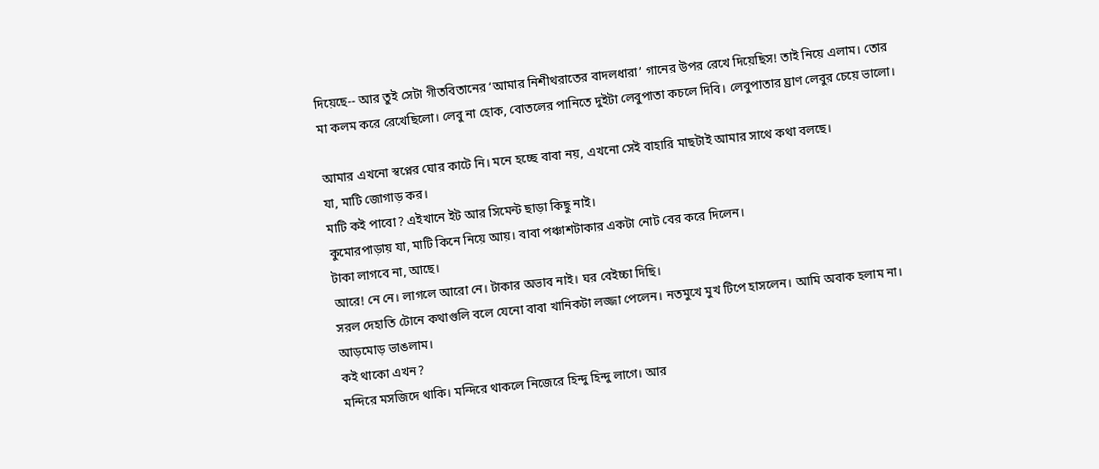দিয়েছে-- আর তুই সেটা গীতবিতানের ‘আমার নিশীথরাতের বাদলধারা’ গানের উপর রেখে দিয়েছিস! তাই নিয়ে এলাম। তোর মা কলম করে রেখেছিলো। লেবু না হোক, বোতলের পানিতে দুইটা লেবুপাতা কচলে দিবি। লেবুপাতার ঘ্রাণ লেবুর চেয়ে ভালো।

আমার এখনো স্বপ্নের ঘোর কাটে নি। মনে হচ্ছে বাবা নয়, এখনো সেই বাহারি মাছটাই আমার সাথে কথা বলছে।
যা, মাটি জোগাড় কর।
মাটি কই পাবো? এইখানে ইট আর সিমেন্ট ছাড়া কিছু নাই।
কুমোরপাড়ায় যা, মাটি কিনে নিয়ে আয়। বাবা পঞ্চাশটাকার একটা নোট বের করে দিলেন।
টাকা লাগবে না, আছে।
আরে! নে নে। লাগলে আরো নে। টাকার অভাব নাই। ঘর বেইচ্চা দিছি।
সরল দেহাতি টোনে কথাগুলি বলে যেনো বাবা খানিকটা লজ্জা পেলেন। নতমুখে মুখ টিপে হাসলেন। আমি অবাক হলাম না। আড়মোড় ভাঙলাম।
কই থাকো এখন?
মন্দিরে মসজিদে থাকি। মন্দিরে থাকলে নিজেরে হিন্দু হিন্দু লাগে। আর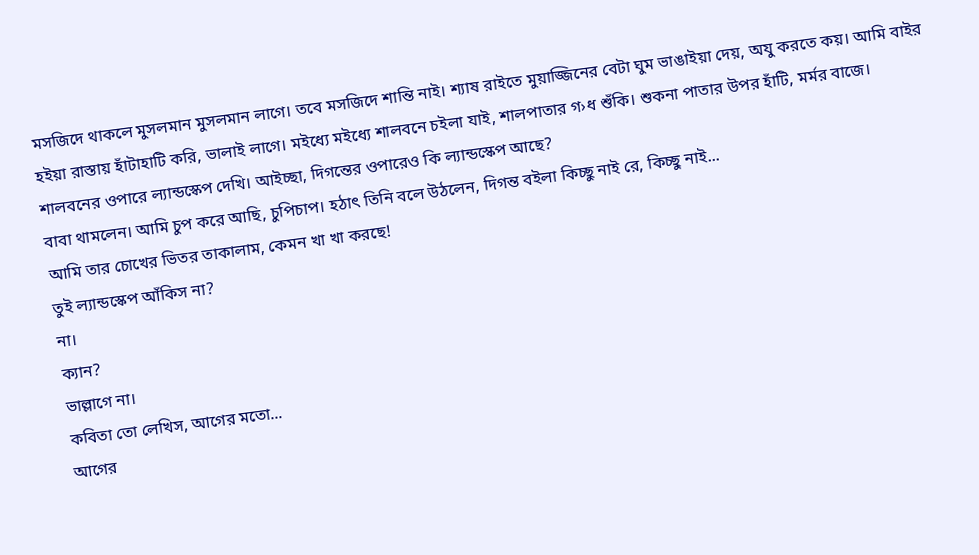মসজিদে থাকলে মুসলমান মুসলমান লাগে। তবে মসজিদে শান্তি নাই। শ্যাষ রাইতে মুয়াজ্জিনের বেটা ঘুম ভাঙাইয়া দেয়, অযু করতে কয়। আমি বাইর হইয়া রাস্তায় হাঁটাহাটি করি, ভালাই লাগে। মইধ্যে মইধ্যে শালবনে চইলা যাই, শালপাতার গ›ধ শুঁকি। শুকনা পাতার উপর হাঁটি, মর্মর বাজে। শালবনের ওপারে ল্যান্ডস্কেপ দেখি। আইচ্ছা, দিগন্তের ওপারেও কি ল্যান্ডস্কেপ আছে?
বাবা থামলেন। আমি চুপ করে আছি, চুপিচাপ। হঠাৎ তিনি বলে উঠলেন, দিগন্ত বইলা কিচ্ছু নাই রে, কিচ্ছু নাই...
আমি তার চোখের ভিতর তাকালাম, কেমন খা খা করছে!
তুই ল্যান্ডস্কেপ আঁকিস না?
না।
ক্যান?
ভাল্লাগে না।
কবিতা তো লেখিস, আগের মতো...
আগের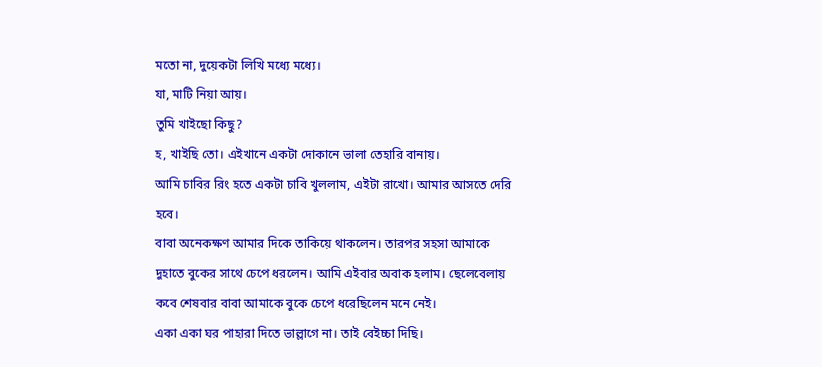মতো না, দুয়েকটা লিখি মধ্যে মধ্যে।
যা, মাটি নিয়া আয়।
তুমি খাইছো কিছু?
হ, খাইছি তো। এইখানে একটা দোকানে ভালা তেহারি বানায়।
আমি চাবির রিং হতে একটা চাবি খুললাম, এইটা রাখো। আমার আসতে দেরি হবে।
বাবা অনেকক্ষণ আমার দিকে তাকিয়ে থাকলেন। তারপর সহসা আমাকে দুহাতে বুকের সাথে চেপে ধরলেন। আমি এইবার অবাক হলাম। ছেলেবেলায় কবে শেষবার বাবা আমাকে বুকে চেপে ধরেছিলেন মনে নেই।
একা একা ঘর পাহারা দিতে ভাল্লাগে না। তাই বেইচ্চা দিছি।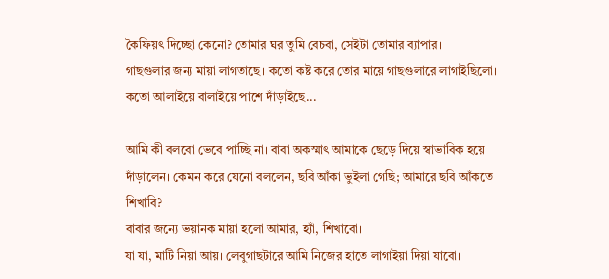কৈফিয়ৎ দিচ্ছো কেনো? তোমার ঘর তুমি বেচবা, সেইটা তোমার ব্যাপার।
গাছগুলার জন্য মায়া লাগতাছে। কতো কষ্ট করে তোর মায়ে গাছগুলারে লাগাইছিলো। কতো আলাইয়ে বালাইয়ে পাশে দাঁড়াইছে...

আমি কী বলবো ভেবে পাচ্ছি না। বাবা অকস্মাৎ আমাকে ছেড়ে দিয়ে স্বাভাবিক হয়ে দাঁড়ালেন। কেমন করে যেনো বললেন, ছবি আঁকা ভুইলা গেছি; আমারে ছবি আঁকতে শিখাবি?
বাবার জন্যে ভয়ানক মায়া হলো আমার, হ্যাঁ, শিখাবো।
যা যা, মাটি নিয়া আয়। লেবুগাছটারে আমি নিজের হাতে লাগাইয়া দিয়া যাবো।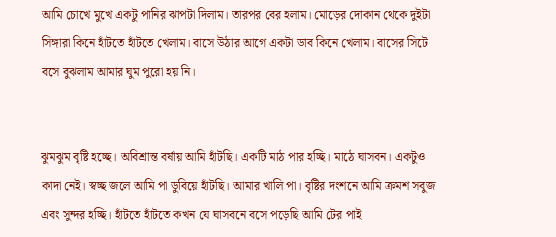আমি চোখে মুখে একটু পানির ঝাপটা দিলাম। তারপর বের হলাম। মোড়ের দোকান থেকে দুইটা সিঙ্গারা কিনে হাঁটতে হাঁটতে খেলাম। বাসে উঠার আগে একটা ডাব কিনে খেলাম। বাসের সিটে বসে বুঝলাম আমার ঘুম পুরো হয় নি।


ঝুমঝুম বৃষ্টি হচ্ছে। অবিশ্রান্ত বর্ষায় আমি হাঁটছি। একটি মাঠ পার হচ্ছি। মাঠে ঘাসবন। একটুও কাদা নেই। স্বচ্ছ জলে আমি পা ডুবিয়ে হাঁটছি। আমার খালি পা। বৃষ্টির দংশনে আমি ক্রমশ সবুজ এবং সুন্দর হচ্ছি। হাঁটতে হাঁটতে কখন যে ঘাসবনে বসে পড়েছি আমি টের পাই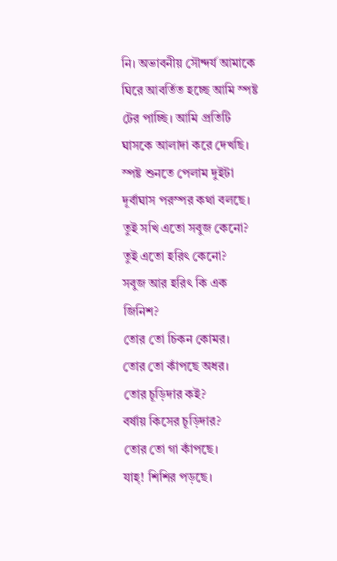নি। অভাবনীয় সৌন্দর্য আমাকে ঘিরে আবর্তিত হচ্ছে আমি স্পষ্ট টের পাচ্ছি। আমি প্রতিটি ঘাসকে আলাদা করে দেখছি। স্পষ্ট শুনতে পেলাম দুইটা দূর্বাঘাস পরস্পর কথা বলছে।
তুই সখি এতো সবুজ কেনো?
তুই এতো হরিৎ কেনো?
সবুজ আর হরিৎ কি এক জিনিশ?
তোর তো চিকন কোমর।
তোর তো কাঁপছে অধর।
তোর চূড়িদার কই?
বর্ষায় কিসের চূড়িদার?
তোর তো গা কাঁপছে।
যাহ্! শিশির পড়ছে।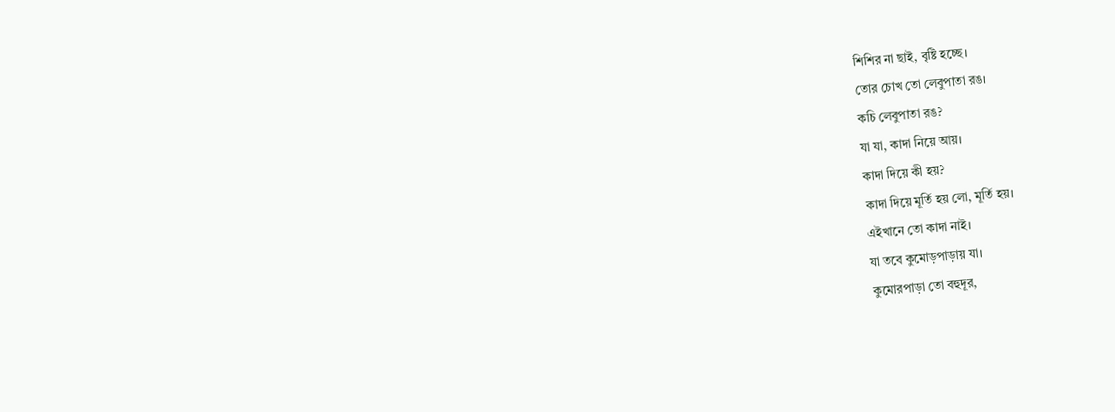শিশির না ছাই, বৃষ্টি হচ্ছে।
তোর চোখ তো লেবুপাতা রঙ।
কচি লেবুপাতা রঙ?
যা যা, কাদা নিয়ে আয়।
কাদা দিয়ে কী হয়?
কাদা দিয়ে মূর্তি হয় লো, মূর্তি হয়।
এইখানে তো কাদা নাই।
যা তবে কুমোড়পাড়ায় যা।
কুমোরপাড়া তো বহুদূর,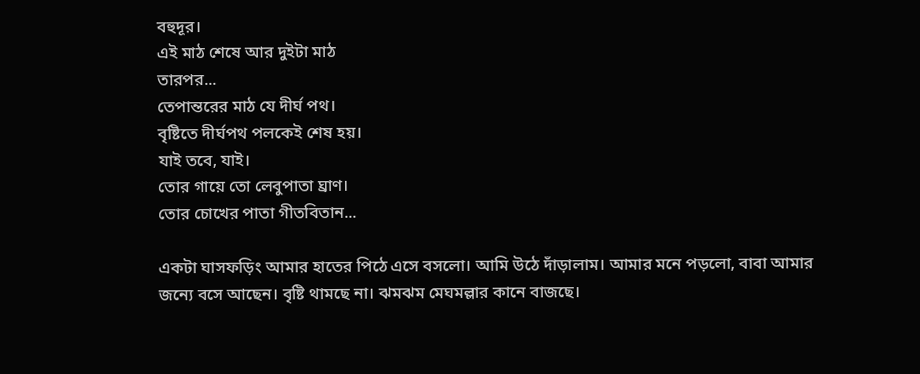বহুদূর।
এই মাঠ শেষে আর দুইটা মাঠ
তারপর...
তেপান্তরের মাঠ যে দীর্ঘ পথ।
বৃষ্টিতে দীর্ঘপথ পলকেই শেষ হয়।
যাই তবে, যাই।
তোর গায়ে তো লেবুপাতা ঘ্রাণ।
তোর চোখের পাতা গীতবিতান...

একটা ঘাসফড়িং আমার হাতের পিঠে এসে বসলো। আমি উঠে দাঁড়ালাম। আমার মনে পড়লো, বাবা আমার জন্যে বসে আছেন। বৃষ্টি থামছে না। ঝমঝম মেঘমল্লার কানে বাজছে।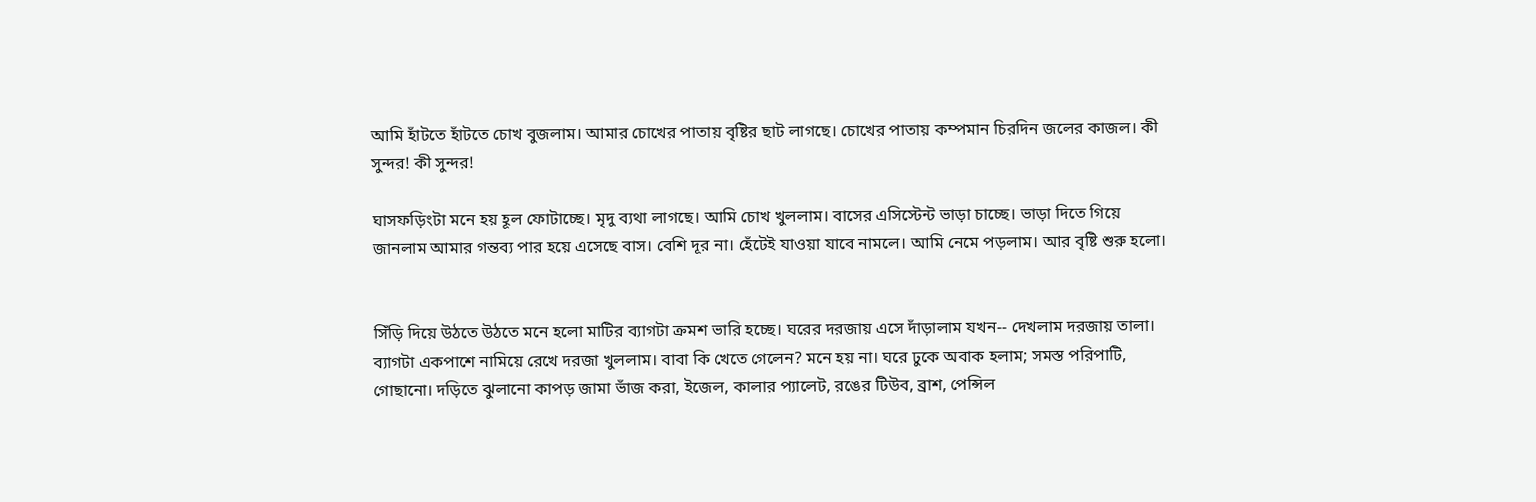আমি হাঁটতে হাঁটতে চোখ বুজলাম। আমার চোখের পাতায় বৃষ্টির ছাট লাগছে। চোখের পাতায় কম্পমান চিরদিন জলের কাজল। কী সুন্দর! কী সুন্দর!

ঘাসফড়িংটা মনে হয় হূল ফোটাচ্ছে। মৃদু ব্যথা লাগছে। আমি চোখ খুললাম। বাসের এসিস্টেন্ট ভাড়া চাচ্ছে। ভাড়া দিতে গিয়ে জানলাম আমার গন্তব্য পার হয়ে এসেছে বাস। বেশি দূর না। হেঁটেই যাওয়া যাবে নামলে। আমি নেমে পড়লাম। আর বৃষ্টি শুরু হলো।


সিঁড়ি দিয়ে উঠতে উঠতে মনে হলো মাটির ব্যাগটা ক্রমশ ভারি হচ্ছে। ঘরের দরজায় এসে দাঁড়ালাম যখন-- দেখলাম দরজায় তালা। ব্যাগটা একপাশে নামিয়ে রেখে দরজা খুললাম। বাবা কি খেতে গেলেন? মনে হয় না। ঘরে ঢুকে অবাক হলাম; সমস্ত পরিপাটি, গোছানো। দড়িতে ঝুলানো কাপড় জামা ভাঁজ করা, ইজেল, কালার প্যালেট, রঙের টিউব, ব্রাশ, পেন্সিল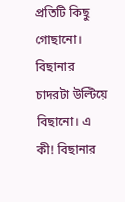প্রতিটি কিছু গোছানো। বিছানার চাদরটা উল্টিয়ে বিছানো। এ কী! বিছানার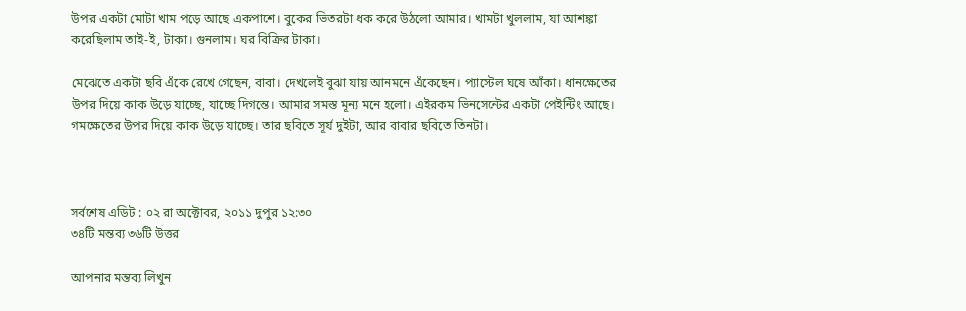উপর একটা মোটা খাম পড়ে আছে একপাশে। বুকের ভিতরটা ধক করে উঠলো আমার। খামটা খুললাম, যা আশঙ্কা করেছিলাম তাই-ই, টাকা। গুনলাম। ঘর বিক্রির টাকা।

মেঝেতে একটা ছবি এঁকে রেখে গেছেন, বাবা। দেখলেই বুঝা যায় আনমনে এঁকেছেন। প্যাস্টেল ঘষে আঁকা। ধানক্ষেতের উপর দিয়ে কাক উড়ে যাচ্ছে, যাচ্ছে দিগন্তে। আমার সমস্ত মূন্য মনে হলো। এইরকম ভিনসেন্টের একটা পেইন্টিং আছে। গমক্ষেতের উপর দিয়ে কাক উড়ে যাচ্ছে। তার ছবিতে সূর্য দুইটা, আর বাবার ছবিতে তিনটা।



সর্বশেষ এডিট : ০২ রা অক্টোবর, ২০১১ দুপুর ১২:৩০
৩৪টি মন্তব্য ৩৬টি উত্তর

আপনার মন্তব্য লিখুন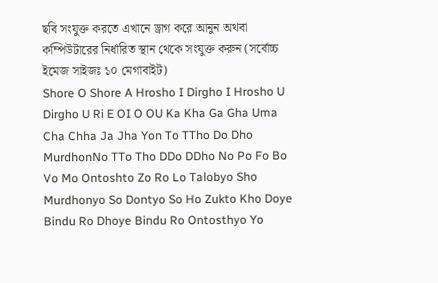ছবি সংযুক্ত করতে এখানে ড্রাগ করে আনুন অথবা কম্পিউটারের নির্ধারিত স্থান থেকে সংযুক্ত করুন (সর্বোচ্চ ইমেজ সাইজঃ ১০ মেগাবাইট)
Shore O Shore A Hrosho I Dirgho I Hrosho U Dirgho U Ri E OI O OU Ka Kha Ga Gha Uma Cha Chha Ja Jha Yon To TTho Do Dho MurdhonNo TTo Tho DDo DDho No Po Fo Bo Vo Mo Ontoshto Zo Ro Lo Talobyo Sho Murdhonyo So Dontyo So Ho Zukto Kho Doye Bindu Ro Dhoye Bindu Ro Ontosthyo Yo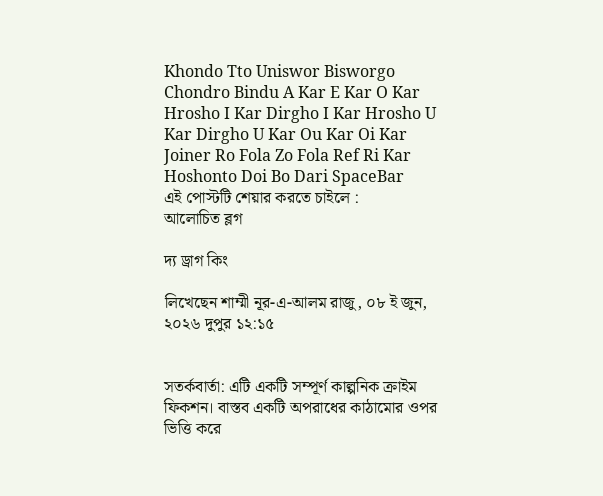Khondo Tto Uniswor Bisworgo Chondro Bindu A Kar E Kar O Kar Hrosho I Kar Dirgho I Kar Hrosho U Kar Dirgho U Kar Ou Kar Oi Kar Joiner Ro Fola Zo Fola Ref Ri Kar Hoshonto Doi Bo Dari SpaceBar
এই পোস্টটি শেয়ার করতে চাইলে :
আলোচিত ব্লগ

দ্য ড্রাগ কিং

লিখেছেন শাম্মী নূর-এ-আলম রাজু, ০৮ ই জুন, ২০২৬ দুপুর ১২:১৫


সতর্কবার্তা: এটি একটি সম্পূর্ণ কাল্পনিক ক্রাইম ফিকশন। বাস্তব একটি অপরাধের কাঠামোর ওপর ভিত্তি করে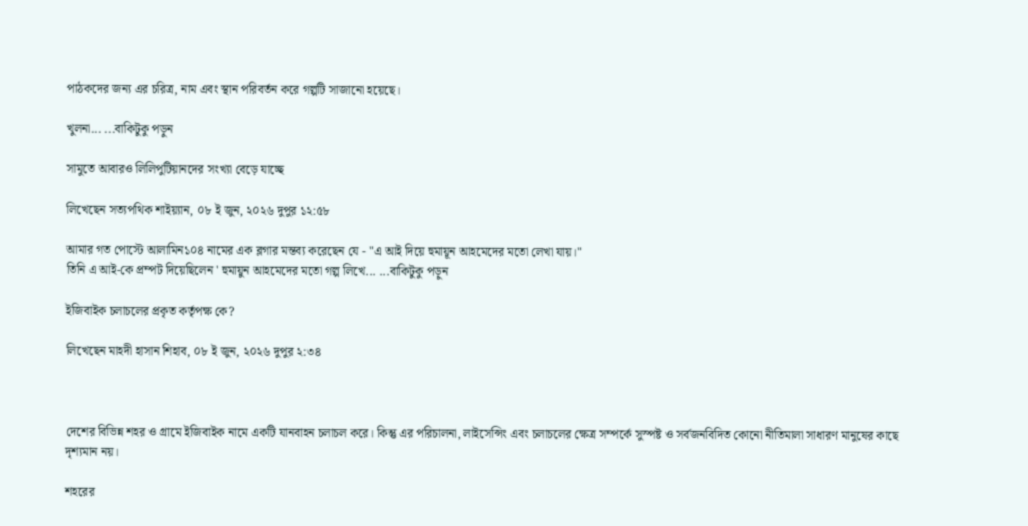পাঠকদের জন্য এর চরিত্র, নাম এবং স্থান পরিবর্তন করে গল্পটি সাজানো হয়েছে।

খুলনা... ...বাকিটুকু পড়ুন

সামুতে আবারও লিলিপুটিয়ানদের সংখ্যা বেড়ে যাচ্ছে

লিখেছেন সত্যপথিক শাইয়্যান, ০৮ ই জুন, ২০২৬ দুপুর ১২:৫৮

আমার গত পোস্টে আলামিন১০৪ নামের এক ব্লগার মন্তব্য করেছেন যে - "এ আই দিয়ে হুমায়ূন আহমেদের মতো লেখা যায়।"
তিনি এ আই-কে প্রম্পট দিয়েছিলেন ' হুমায়ুন আহমেদের মতো গল্প লিখে... ...বাকিটুকু পড়ুন

ইজিবাইক চলাচলের প্রকৃত কর্তৃপক্ষ কে?

লিখেছেন মাহদী হাসান শিহাব, ০৮ ই জুন, ২০২৬ দুপুর ২:৩৪



দেশের বিভিন্ন শহর ও গ্রামে ইজিবাইক নামে একটি যানবাহন চলাচল করে। কিন্তু এর পরিচালনা, লাইসেন্সিং এবং চলাচলের ক্ষেত্র সম্পর্কে সুস্পষ্ট ও সর্বজনবিদিত কোনো নীতিমালা সাধারণ মানুষের কাছে দৃশ্যমান নয়।

শহরের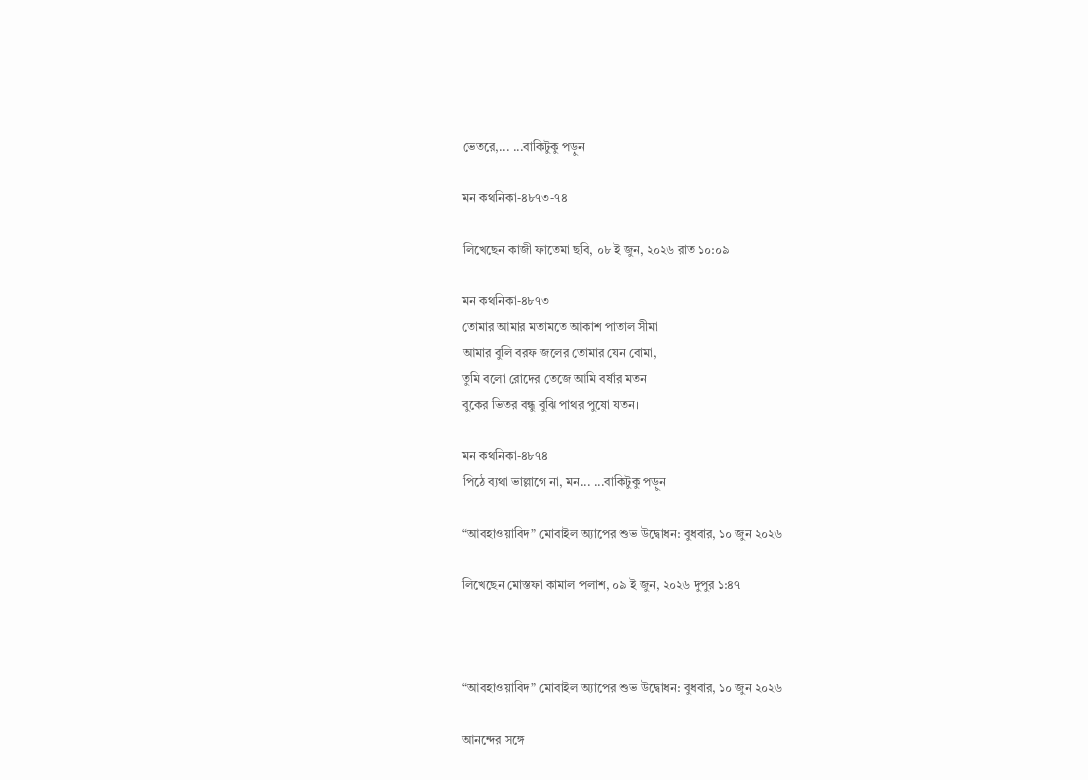ভেতরে,... ...বাকিটুকু পড়ুন

মন কথনিকা-৪৮৭৩-৭৪

লিখেছেন কাজী ফাতেমা ছবি, ০৮ ই জুন, ২০২৬ রাত ১০:০৯

মন কথনিকা-৪৮৭৩
তোমার আমার মতামতে আকাশ পাতাল সীমা
আমার বুলি বরফ জলের তোমার যেন বোমা,
তুমি বলো রোদের তেজে আমি বর্ষার মতন
বুকের ভিতর বন্ধু বুঝি পাথর পুষো যতন।

মন কথনিকা-৪৮৭৪
পিঠে ব্যথা ভাল্লাগে না, মন... ...বাকিটুকু পড়ুন

“আবহাওয়াবিদ” মোবাইল অ্যাপের শুভ উদ্বোধন: বুধবার, ১০ জুন ২০২৬

লিখেছেন মোস্তফা কামাল পলাশ, ০৯ ই জুন, ২০২৬ দুপুর ১:৪৭



“আবহাওয়াবিদ” মোবাইল অ্যাপের শুভ উদ্বোধন: বুধবার, ১০ জুন ২০২৬

আনন্দের সঙ্গে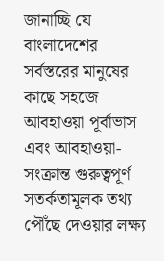জানাচ্ছি যে বাংলাদেশের সর্বস্তরের মানুষের কাছে সহজে আবহাওয়া পূর্বাভাস এবং আবহাওয়া-সংক্রান্ত গুরুত্বপূর্ণ সতর্কতামূলক তথ্য পৌঁছে দেওয়ার লক্ষ্য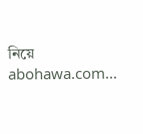নিয়ে abohawa.com...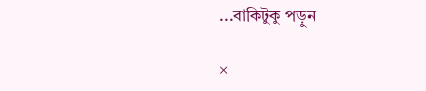...বাকিটুকু পড়ুন

×